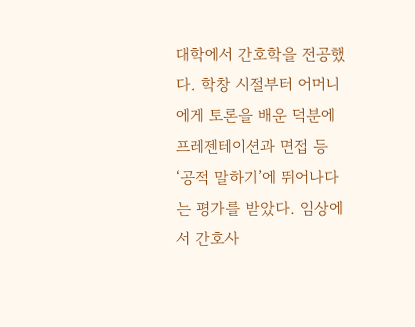대학에서 간호학을 전공했다. 학창 시절부터 어머니에게 토론을 배운 덕분에 프레젠테이션과 면접 등 ‘공적 말하기’에 뛰어나다는 평가를 받았다. 임상에서 간호사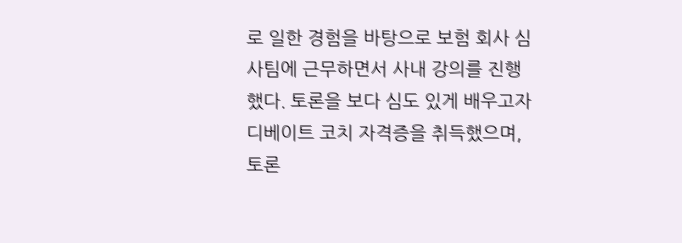로 일한 경험을 바탕으로 보험 회사 심사팀에 근무하면서 사내 강의를 진행했다. 토론을 보다 심도 있게 배우고자 디베이트 코치 자격증을 취득했으며, 토론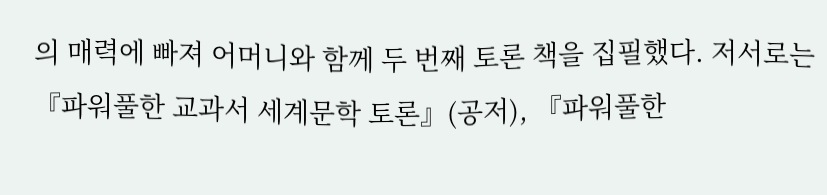의 매력에 빠져 어머니와 함께 두 번째 토론 책을 집필했다. 저서로는 『파워풀한 교과서 세계문학 토론』(공저), 『파워풀한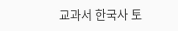교과서 한국사 토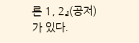론 1, 2』(공저)가 있다.